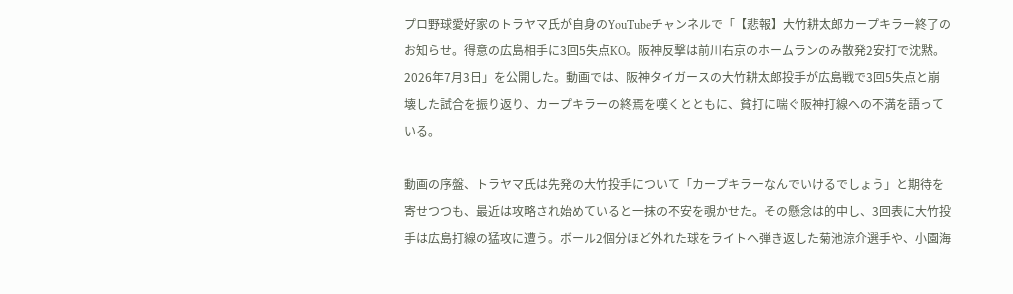プロ野球愛好家のトラヤマ氏が自身のYouTubeチャンネルで「【悲報】大竹耕太郎カープキラー終了のお知らせ。得意の広島相手に3回5失点KO。阪神反撃は前川右京のホームランのみ散発2安打で沈黙。2026年7月3日」を公開した。動画では、阪神タイガースの大竹耕太郎投手が広島戦で3回5失点と崩壊した試合を振り返り、カープキラーの終焉を嘆くとともに、貧打に喘ぐ阪神打線への不満を語っている。

動画の序盤、トラヤマ氏は先発の大竹投手について「カープキラーなんでいけるでしょう」と期待を寄せつつも、最近は攻略され始めていると一抹の不安を覗かせた。その懸念は的中し、3回表に大竹投手は広島打線の猛攻に遭う。ボール2個分ほど外れた球をライトへ弾き返した菊池涼介選手や、小園海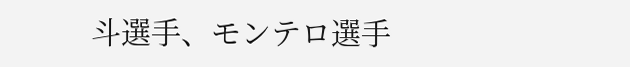斗選手、モンテロ選手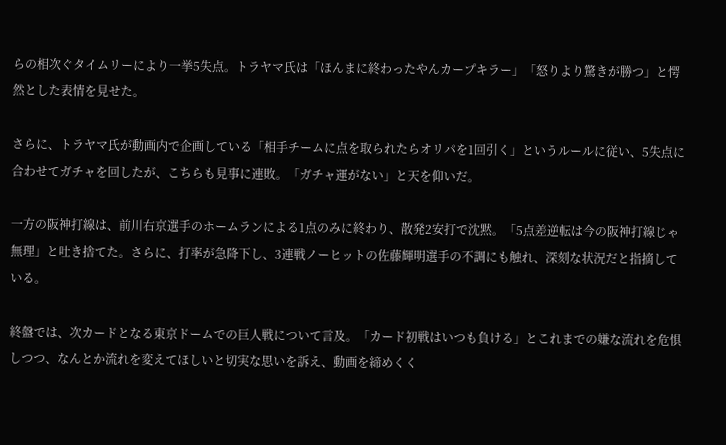らの相次ぐタイムリーにより一挙5失点。トラヤマ氏は「ほんまに終わったやんカープキラー」「怒りより驚きが勝つ」と愕然とした表情を見せた。

さらに、トラヤマ氏が動画内で企画している「相手チームに点を取られたらオリパを1回引く」というルールに従い、5失点に合わせてガチャを回したが、こちらも見事に連敗。「ガチャ運がない」と天を仰いだ。

一方の阪神打線は、前川右京選手のホームランによる1点のみに終わり、散発2安打で沈黙。「5点差逆転は今の阪神打線じゃ無理」と吐き捨てた。さらに、打率が急降下し、3連戦ノーヒットの佐藤輝明選手の不調にも触れ、深刻な状況だと指摘している。

終盤では、次カードとなる東京ドームでの巨人戦について言及。「カード初戦はいつも負ける」とこれまでの嫌な流れを危惧しつつ、なんとか流れを変えてほしいと切実な思いを訴え、動画を締めくく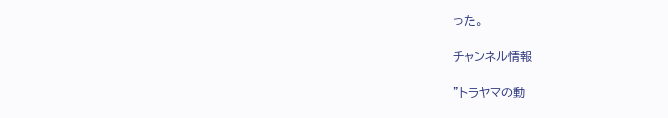った。

チャンネル情報

"トラヤマの動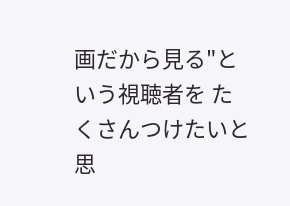画だから見る"という視聴者を たくさんつけたいと思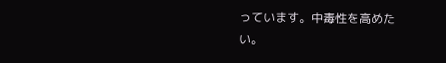っています。中毒性を高めたい。